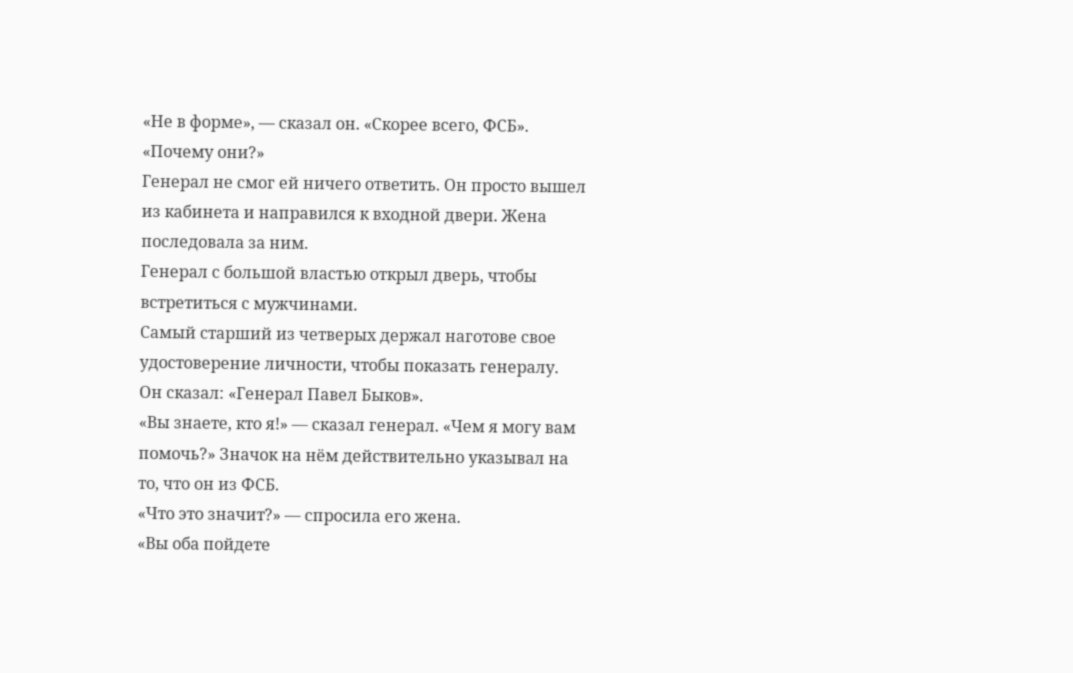«Не в форме», — сказал он. «Скорее всего, ФСБ».
«Почему они?»
Генерал не смог ей ничего ответить. Он просто вышел из кабинета и направился к входной двери. Жена последовала за ним.
Генерал с большой властью открыл дверь, чтобы встретиться с мужчинами.
Самый старший из четверых держал наготове свое удостоверение личности, чтобы показать генералу.
Он сказал: «Генерал Павел Быков».
«Вы знаете, кто я!» — сказал генерал. «Чем я могу вам помочь?» Значок на нём действительно указывал на то, что он из ФСБ.
«Что это значит?» — спросила его жена.
«Вы оба пойдете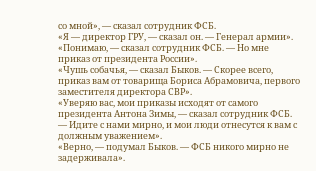со мной», — сказал сотрудник ФСБ.
«Я — директор ГРУ, — сказал он. — Генерал армии».
«Понимаю, — сказал сотрудник ФСБ. — Но мне приказ от президента России».
«Чушь собачья, — сказал Быков. — Скорее всего, приказ вам от товарища Бориса Абрамовича, первого заместителя директора СВР».
«Уверяю вас, мои приказы исходят от самого президента Антона Зимы, — сказал сотрудник ФСБ. — Идите с нами мирно, и мои люди отнесутся к вам с должным уважением».
«Верно, — подумал Быков. — ФСБ никого мирно не задерживала».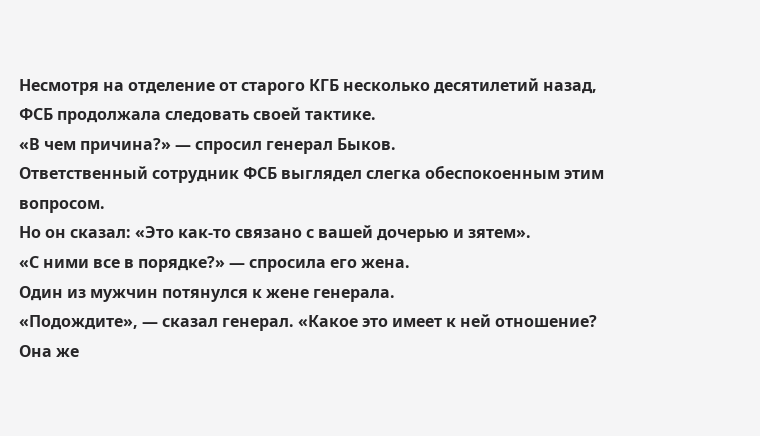Несмотря на отделение от старого КГБ несколько десятилетий назад, ФСБ продолжала следовать своей тактике.
«В чем причина?» — спросил генерал Быков.
Ответственный сотрудник ФСБ выглядел слегка обеспокоенным этим вопросом.
Но он сказал: «Это как-то связано с вашей дочерью и зятем».
«С ними все в порядке?» — спросила его жена.
Один из мужчин потянулся к жене генерала.
«Подождите», — сказал генерал. «Какое это имеет к ней отношение? Она же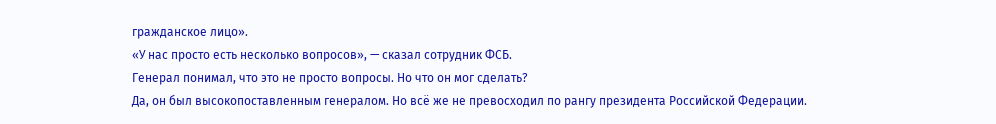гражданское лицо».
«У нас просто есть несколько вопросов», — сказал сотрудник ФСБ.
Генерал понимал, что это не просто вопросы. Но что он мог сделать?
Да, он был высокопоставленным генералом. Но всё же не превосходил по рангу президента Российской Федерации.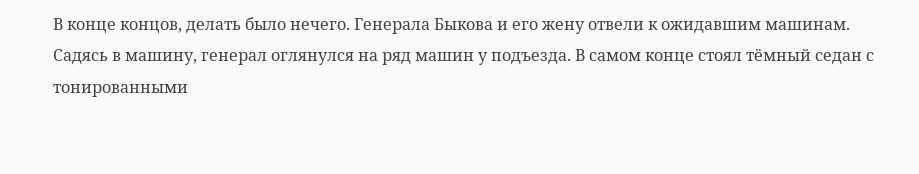В конце концов, делать было нечего. Генерала Быкова и его жену отвели к ожидавшим машинам.
Садясь в машину, генерал оглянулся на ряд машин у подъезда. В самом конце стоял тёмный седан с тонированными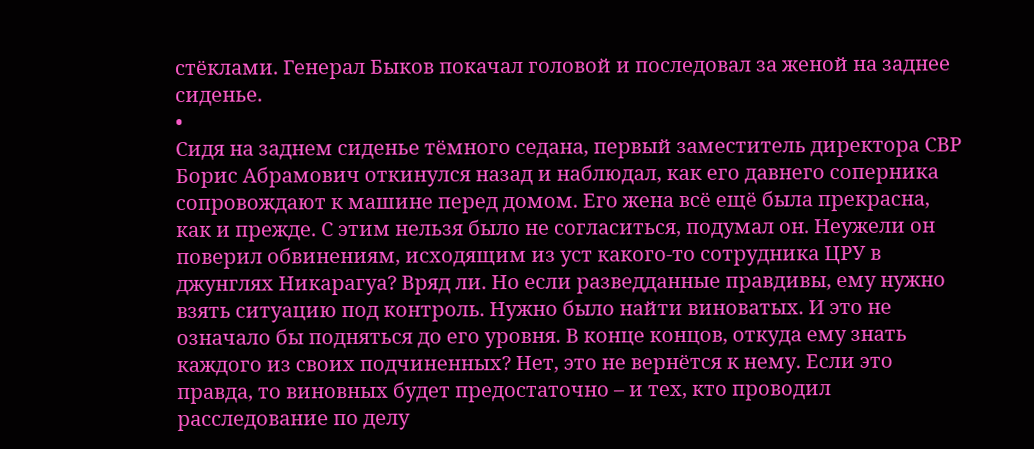стёклами. Генерал Быков покачал головой и последовал за женой на заднее сиденье.
•
Сидя на заднем сиденье тёмного седана, первый заместитель директора СВР Борис Абрамович откинулся назад и наблюдал, как его давнего соперника сопровождают к машине перед домом. Его жена всё ещё была прекрасна, как и прежде. С этим нельзя было не согласиться, подумал он. Неужели он поверил обвинениям, исходящим из уст какого-то сотрудника ЦРУ в джунглях Никарагуа? Вряд ли. Но если разведданные правдивы, ему нужно взять ситуацию под контроль. Нужно было найти виноватых. И это не означало бы подняться до его уровня. В конце концов, откуда ему знать каждого из своих подчиненных? Нет, это не вернётся к нему. Если это правда, то виновных будет предостаточно – и тех, кто проводил расследование по делу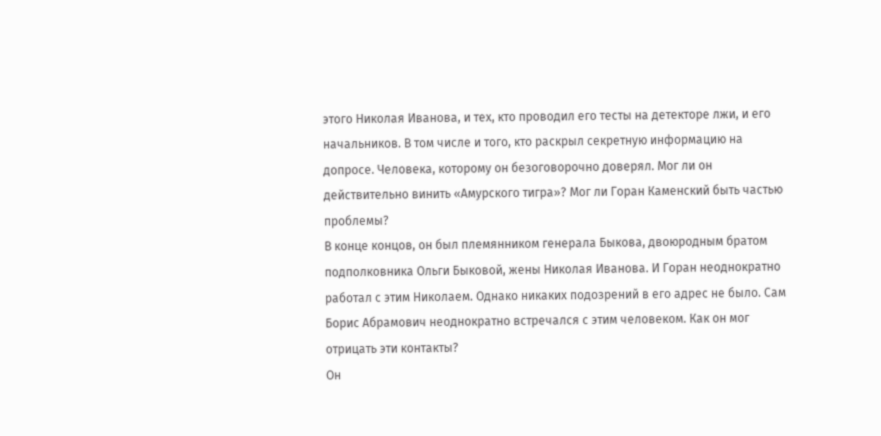этого Николая Иванова, и тех, кто проводил его тесты на детекторе лжи, и его начальников. В том числе и того, кто раскрыл секретную информацию на допросе. Человека, которому он безоговорочно доверял. Мог ли он действительно винить «Амурского тигра»? Мог ли Горан Каменский быть частью проблемы?
В конце концов, он был племянником генерала Быкова, двоюродным братом подполковника Ольги Быковой, жены Николая Иванова. И Горан неоднократно работал с этим Николаем. Однако никаких подозрений в его адрес не было. Сам Борис Абрамович неоднократно встречался с этим человеком. Как он мог отрицать эти контакты?
Он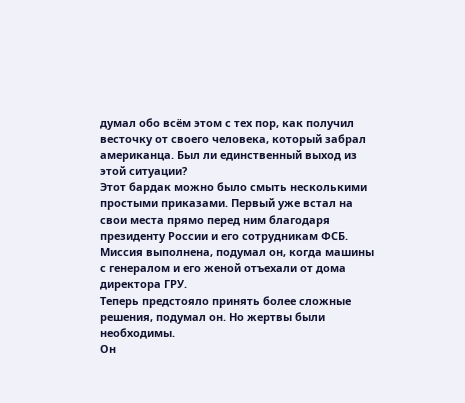думал обо всём этом с тех пор, как получил весточку от своего человека, который забрал американца. Был ли единственный выход из этой ситуации?
Этот бардак можно было смыть несколькими простыми приказами. Первый уже встал на свои места прямо перед ним благодаря президенту России и его сотрудникам ФСБ. Миссия выполнена, подумал он, когда машины с генералом и его женой отъехали от дома директора ГРУ.
Теперь предстояло принять более сложные решения, подумал он. Но жертвы были необходимы.
Он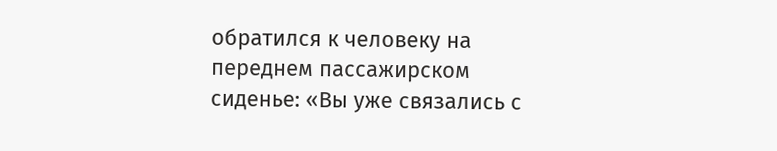обратился к человеку на переднем пассажирском сиденье: «Вы уже связались с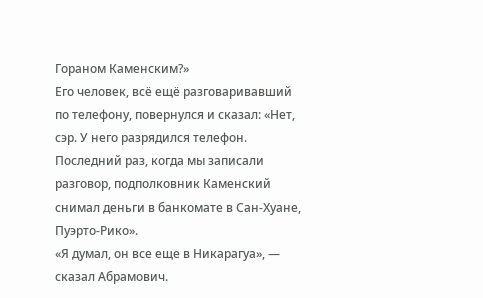Гораном Каменским?»
Его человек, всё ещё разговаривавший по телефону, повернулся и сказал: «Нет, сэр. У него разрядился телефон. Последний раз, когда мы записали разговор, подполковник Каменский снимал деньги в банкомате в Сан-Хуане, Пуэрто-Рико».
«Я думал, он все еще в Никарагуа», — сказал Абрамович.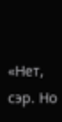«Нет, сэр. Но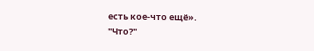есть кое-что ещё».
"Что?"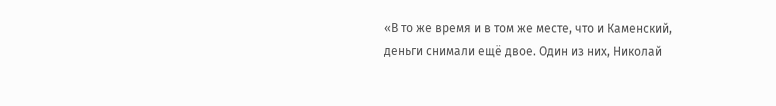«В то же время и в том же месте, что и Каменский, деньги снимали ещё двое. Один из них, Николай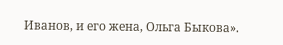Иванов, и его жена, Ольга Быкова».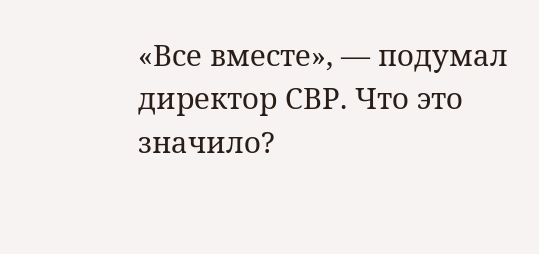«Все вместе», — подумал директор СВР. Что это значило?